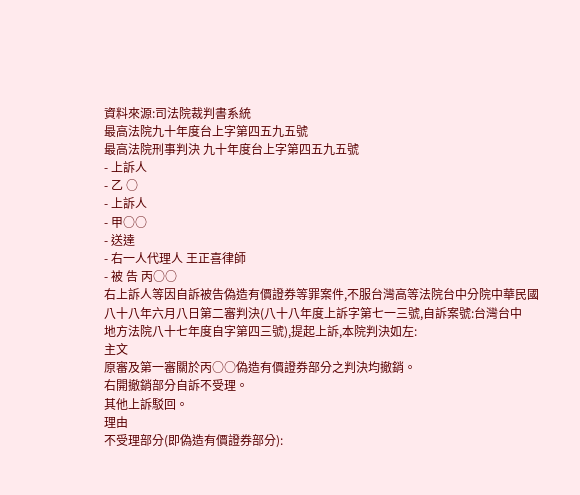資料來源:司法院裁判書系統
最高法院九十年度台上字第四五九五號
最高法院刑事判決 九十年度台上字第四五九五號
- 上訴人
- 乙 ○
- 上訴人
- 甲○○
- 送達
- 右一人代理人 王正喜律師
- 被 告 丙○○
右上訴人等因自訴被告偽造有價證券等罪案件,不服台灣高等法院台中分院中華民國
八十八年六月八日第二審判決(八十八年度上訴字第七一三號,自訴案號:台灣台中
地方法院八十七年度自字第四三號),提起上訴,本院判決如左:
主文
原審及第一審關於丙○○偽造有價證券部分之判決均撤銷。
右開撤銷部分自訴不受理。
其他上訴駁回。
理由
不受理部分(即偽造有價證券部分):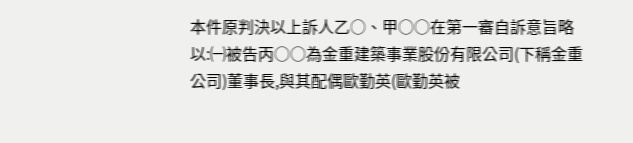本件原判決以上訴人乙○、甲○○在第一審自訴意旨略以:㈠被告丙○○為金重建築事業股份有限公司(下稱金重公司)董事長,與其配偶歐勤英(歐勤英被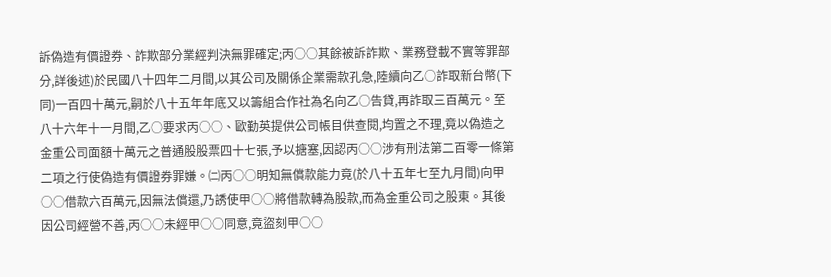訴偽造有價證券、詐欺部分業經判決無罪確定;丙○○其餘被訴詐欺、業務登載不實等罪部分,詳後述)於民國八十四年二月間,以其公司及關係企業需款孔急,陸續向乙○詐取新台幣(下同)一百四十萬元,嗣於八十五年年底又以籌組合作社為名向乙○告貸,再詐取三百萬元。至八十六年十一月間,乙○要求丙○○、歐勤英提供公司帳目供查閱,均置之不理,竟以偽造之金重公司面額十萬元之普通股股票四十七張,予以搪塞,因認丙○○涉有刑法第二百零一條第二項之行使偽造有價證券罪嫌。㈡丙○○明知無償款能力竟(於八十五年七至九月間)向甲○○借款六百萬元,因無法償還,乃誘使甲○○將借款轉為股款,而為金重公司之股東。其後因公司經營不善,丙○○未經甲○○同意,竟盜刻甲○○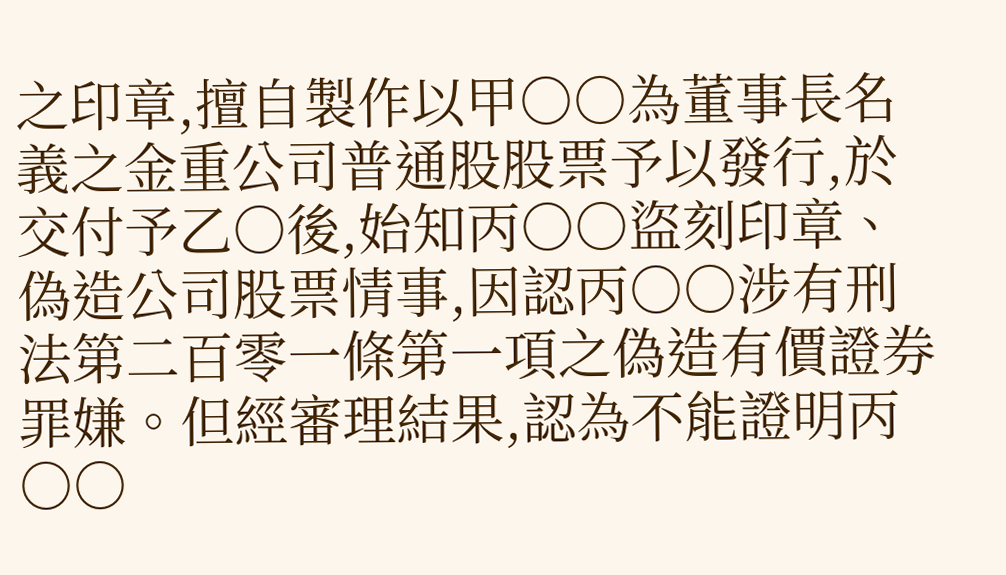之印章,擅自製作以甲○○為董事長名義之金重公司普通股股票予以發行,於交付予乙○後,始知丙○○盜刻印章、偽造公司股票情事,因認丙○○涉有刑法第二百零一條第一項之偽造有價證券罪嫌。但經審理結果,認為不能證明丙○○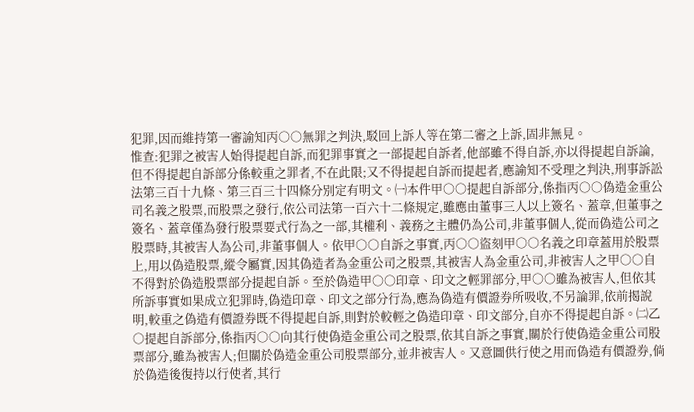犯罪,因而維持第一審諭知丙○○無罪之判決,駁回上訴人等在第二審之上訴,固非無見。
惟查:犯罪之被害人始得提起自訴,而犯罪事實之一部提起自訴者,他部雖不得自訴,亦以得提起自訴論,但不得提起自訴部分係較重之罪者,不在此限;又不得提起自訴而提起者,應諭知不受理之判決,刑事訴訟法第三百十九條、第三百三十四條分別定有明文。㈠本件甲○○提起自訴部分,係指丙○○偽造金重公司名義之股票,而股票之發行,依公司法第一百六十二條規定,雖應由董事三人以上簽名、蓋章,但董事之簽名、蓋章僅為發行股票要式行為之一部,其權利、義務之主體仍為公司,非董事個人,從而偽造公司之股票時,其被害人為公司,非董事個人。依甲○○自訴之事實,丙○○盜刻甲○○名義之印章蓋用於股票上,用以偽造股票,縱令屬實,因其偽造者為金重公司之股票,其被害人為金重公司,非被害人之甲○○自不得對於偽造股票部分提起自訴。至於偽造甲○○印章、印文之輕罪部分,甲○○雖為被害人,但依其所訴事實如果成立犯罪時,偽造印章、印文之部分行為,應為偽造有價證券所吸收,不另論罪,依前揭說明,較重之偽造有價證券既不得提起自訴,則對於較輕之偽造印章、印文部分,自亦不得提起自訴。㈡乙○提起自訴部分,係指丙○○向其行使偽造金重公司之股票,依其自訴之事實,關於行使偽造金重公司股票部分,雖為被害人;但關於偽造金重公司股票部分,並非被害人。又意圖供行使之用而偽造有價證券,倘於偽造後復持以行使者,其行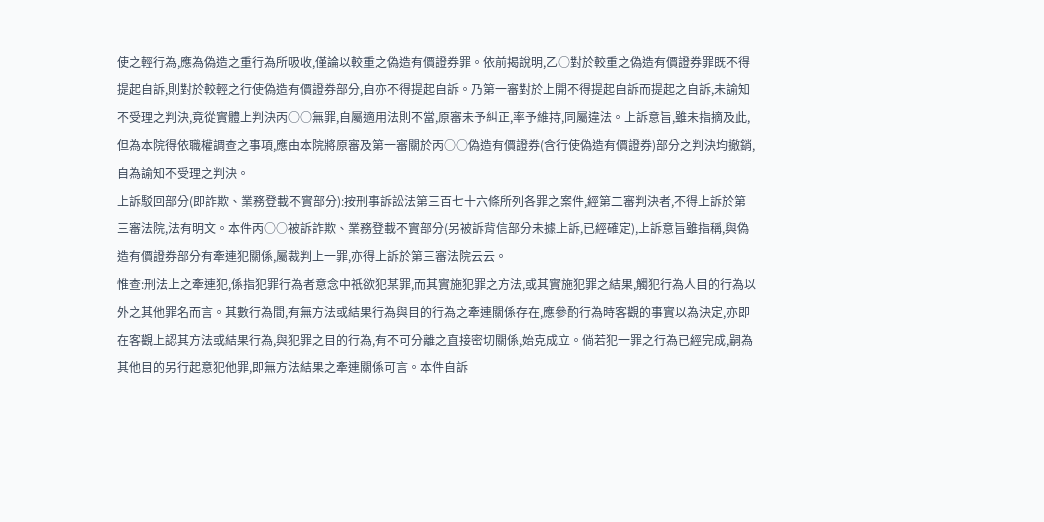使之輕行為,應為偽造之重行為所吸收,僅論以較重之偽造有價證券罪。依前揭說明,乙○對於較重之偽造有價證券罪既不得提起自訴,則對於較輕之行使偽造有價證券部分,自亦不得提起自訴。乃第一審對於上開不得提起自訴而提起之自訴,未諭知不受理之判決,竟從實體上判決丙○○無罪,自屬適用法則不當,原審未予糾正,率予維持,同屬違法。上訴意旨,雖未指摘及此,但為本院得依職權調查之事項,應由本院將原審及第一審關於丙○○偽造有價證券(含行使偽造有價證券)部分之判決均撤銷,自為諭知不受理之判決。
上訴駁回部分(即詐欺、業務登載不實部分):按刑事訴訟法第三百七十六條所列各罪之案件,經第二審判決者,不得上訴於第三審法院,法有明文。本件丙○○被訴詐欺、業務登載不實部分(另被訴背信部分未據上訴,已經確定),上訴意旨雖指稱,與偽造有價證券部分有牽連犯關係,屬裁判上一罪,亦得上訴於第三審法院云云。
惟查:刑法上之牽連犯,係指犯罪行為者意念中祇欲犯某罪,而其實施犯罪之方法,或其實施犯罪之結果,觸犯行為人目的行為以外之其他罪名而言。其數行為間,有無方法或結果行為與目的行為之牽連關係存在,應參酌行為時客觀的事實以為決定,亦即在客觀上認其方法或結果行為,與犯罪之目的行為,有不可分離之直接密切關係,始克成立。倘若犯一罪之行為已經完成,嗣為其他目的另行起意犯他罪,即無方法結果之牽連關係可言。本件自訴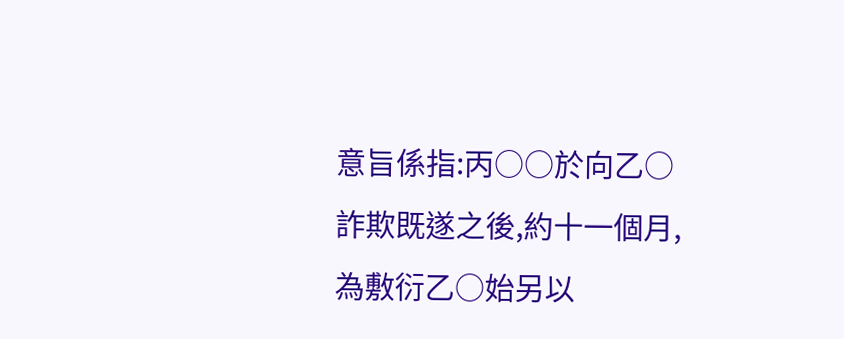意旨係指:丙○○於向乙○詐欺既遂之後,約十一個月,為敷衍乙○始另以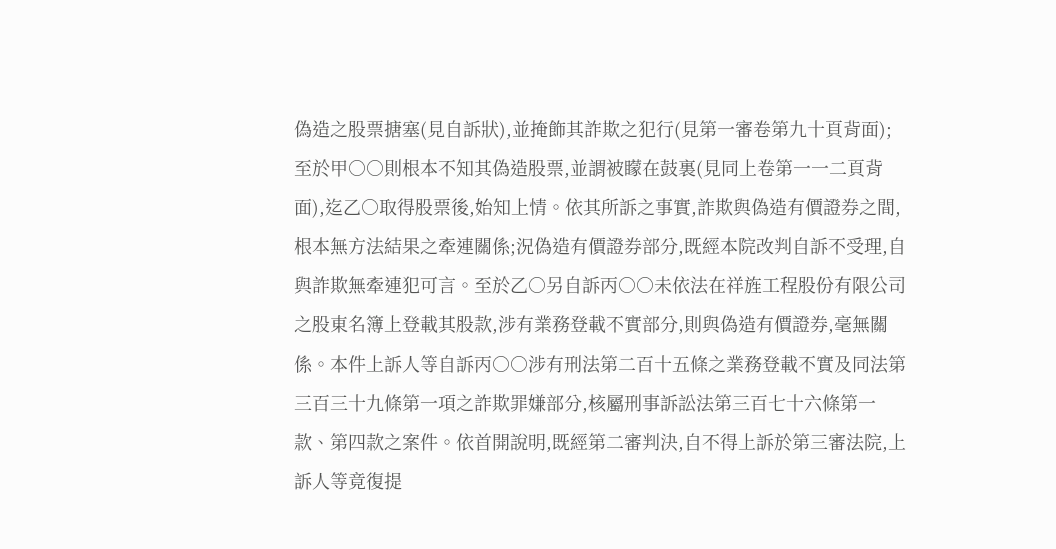偽造之股票搪塞(見自訴狀),並掩飾其詐欺之犯行(見第一審卷第九十頁背面);至於甲○○則根本不知其偽造股票,並謂被矇在鼓裏(見同上卷第一一二頁背面),迄乙○取得股票後,始知上情。依其所訴之事實,詐欺與偽造有價證券之間,根本無方法結果之牽連關係;況偽造有價證券部分,既經本院改判自訴不受理,自與詐欺無牽連犯可言。至於乙○另自訴丙○○未依法在祥旌工程股份有限公司之股東名簿上登載其股款,涉有業務登載不實部分,則與偽造有價證券,毫無關係。本件上訴人等自訴丙○○涉有刑法第二百十五條之業務登載不實及同法第三百三十九條第一項之詐欺罪嫌部分,核屬刑事訴訟法第三百七十六條第一款、第四款之案件。依首開說明,既經第二審判決,自不得上訴於第三審法院,上訴人等竟復提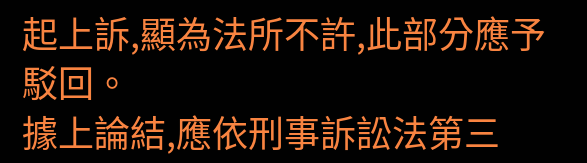起上訴,顯為法所不許,此部分應予駁回。
據上論結,應依刑事訴訟法第三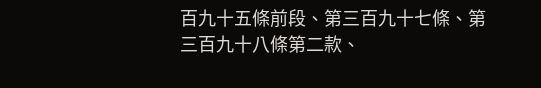百九十五條前段、第三百九十七條、第三百九十八條第二款、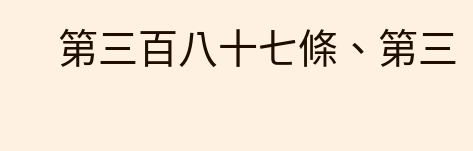第三百八十七條、第三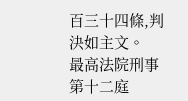百三十四條,判決如主文。
最高法院刑事第十二庭